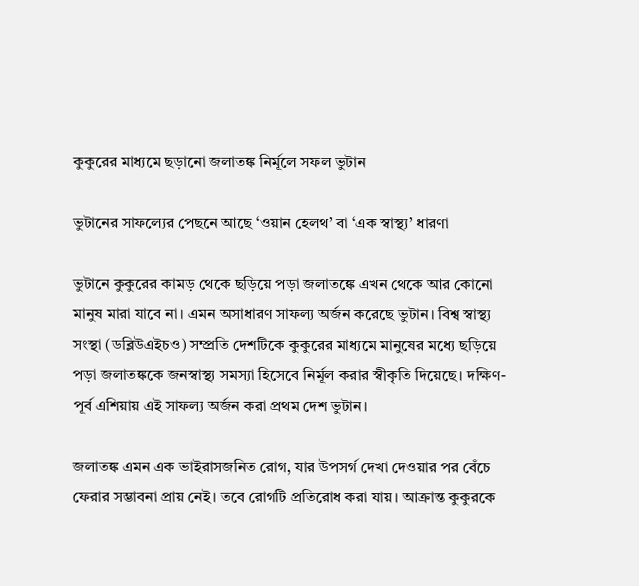কুকুরের মাধ্যমে ছড়ানো জলাতঙ্ক নির্মূলে সফল ভুটান

ভুটানের সাফল্যের পেছনে আছে ‘ওয়ান হেলথ’ বা ‘এক স্বাস্থ্য’ ধারণা

ভুটানে কুকুরের কামড় থেকে ছড়িয়ে পড়া জলাতঙ্কে এখন থেকে আর কোনো মানুষ মারা যাবে না। এমন অসাধারণ সাফল্য অর্জন করেছে ভুটান। বিশ্ব স্বাস্থ্য সংস্থা (ডব্লিউএইচও) সম্প্রতি দেশটিকে কুকুরের মাধ্যমে মানুষের মধ্যে ছড়িয়ে পড়া জলাতঙ্ককে জনস্বাস্থ্য সমস্যা হিসেবে নির্মূল করার স্বীকৃতি দিয়েছে। দক্ষিণ-পূর্ব এশিয়ায় এই সাফল্য অর্জন করা প্রথম দেশ ভুটান।

জলাতঙ্ক এমন এক ভাইরাসজনিত রোগ, যার উপসর্গ দেখা দেওয়ার পর বেঁচে ফেরার সম্ভাবনা প্রায় নেই। তবে রোগটি প্রতিরোধ করা যায়। আক্রান্ত কুকুরকে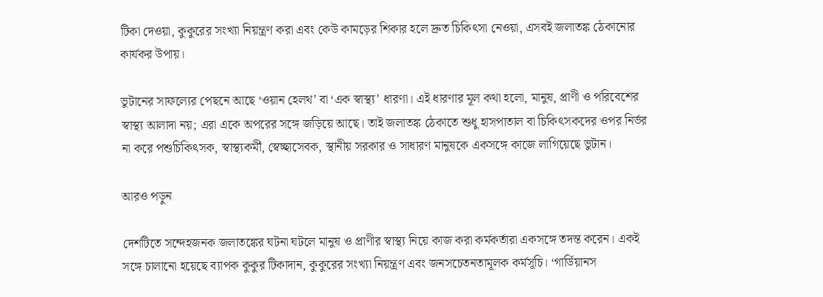টিকা দেওয়া, কুকুরের সংখ্যা নিয়ন্ত্রণ করা এবং কেউ কামড়ের শিকার হলে দ্রুত চিকিৎসা নেওয়া, এসবই জলাতঙ্ক ঠেকানোর কার্যকর উপায়।

ভুটানের সাফল্যের পেছনে আছে ‘ওয়ান হেলথ’ বা ‘এক স্বাস্থ্য’ ধারণা। এই ধারণার মূল কথা হলো, মানুষ, প্রাণী ও পরিবেশের স্বাস্থ্য আলাদা নয়; এরা একে অপরের সঙ্গে জড়িয়ে আছে। তাই জলাতঙ্ক ঠেকাতে শুধু হাসপাতাল বা চিকিৎসকদের ওপর নির্ভর না করে পশুচিকিৎসক, স্বাস্থ্যকর্মী, স্বেচ্ছাসেবক, স্থানীয় সরকার ও সাধারণ মানুষকে একসঙ্গে কাজে লাগিয়েছে ভুটান।

আরও পড়ুন

দেশটিতে সন্দেহজনক জলাতঙ্কের ঘটনা ঘটলে মানুষ ও প্রাণীর স্বাস্থ্য নিয়ে কাজ করা কর্মকর্তারা একসঙ্গে তদন্ত করেন। একই সঙ্গে চালানো হয়েছে ব্যাপক কুকুর টিকাদান, কুকুরের সংখ্যা নিয়ন্ত্রণ এবং জনসচেতনতামূলক কর্মসূচি। ‘গার্ডিয়ানস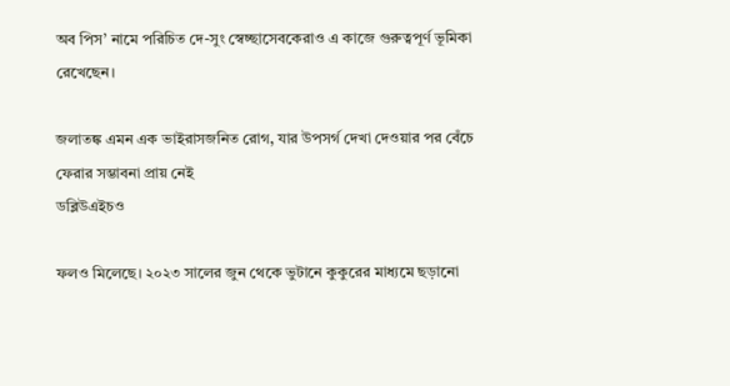অব পিস’ নামে পরিচিত দে-সুং স্বেচ্ছাসেবকেরাও এ কাজে গুরুত্বপূর্ণ ভূমিকা রেখেছেন।

জলাতঙ্ক এমন এক ভাইরাসজনিত রোগ, যার উপসর্গ দেখা দেওয়ার পর বেঁচে ফেরার সম্ভাবনা প্রায় নেই
ডব্লিউএইচও

ফলও মিলেছে। ২০২৩ সালের জুন থেকে ভুটানে কুকুরের মাধ্যমে ছড়ানো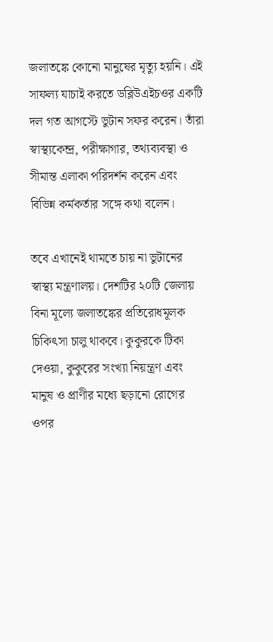জলাতঙ্কে কোনো মানুষের মৃত্যু হয়নি। এই সাফল্য যাচাই করতে ডব্লিউএইচওর একটি দল গত আগস্টে ভুটান সফর করেন। তাঁরা স্বাস্থ্যকেন্দ্র, পরীক্ষাগার, তথ্যব্যবস্থা ও সীমান্ত এলাকা পরিদর্শন করেন এবং বিভিন্ন কর্মকর্তার সঙ্গে কথা বলেন।

তবে এখানেই থামতে চায় না ভুটানের স্বাস্থ্য মন্ত্রণালয়। দেশটির ২০টি জেলায় বিনা মূল্যে জলাতঙ্কের প্রতিরোধমূলক চিকিৎসা চালু থাকবে। কুকুরকে টিকা দেওয়া, কুকুরের সংখ্যা নিয়ন্ত্রণ এবং মানুষ ও প্রাণীর মধ্যে ছড়ানো রোগের ওপর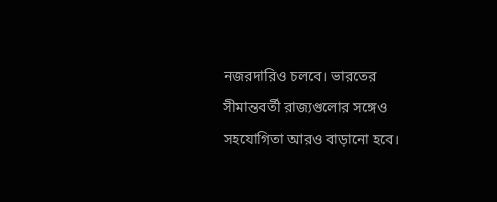নজরদারিও চলবে। ভারতের সীমান্তবর্তী রাজ্যগুলোর সঙ্গেও সহযোগিতা আরও বাড়ানো হবে।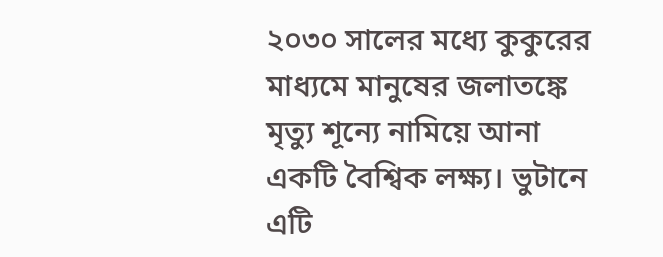২০৩০ সালের মধ্যে কুকুরের মাধ্যমে মানুষের জলাতঙ্কে মৃত্যু শূন্যে নামিয়ে আনা একটি বৈশ্বিক লক্ষ্য। ভুটানে এটি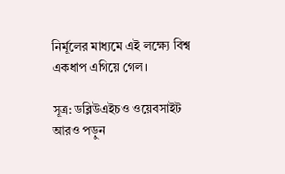নির্মূলের মাধ্যমে এই লক্ষ্যে বিশ্ব একধাপ এগিয়ে গেল।

সূত্র: ডব্লিউএইচও ওয়েবসাইট
আরও পড়ুন